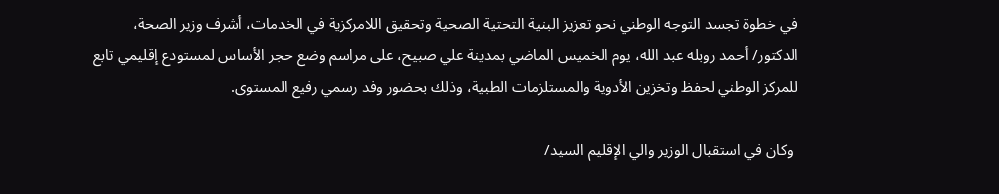في خطوة تجسد التوجه الوطني نحو تعزيز البنية التحتية الصحية وتحقيق اللامركزية في الخدمات، أشرف وزير الصحة، الدكتور/ أحمد روبله عبد الله، يوم الخميس الماضي بمدينة علي صبيح، على مراسم وضع حجر الأساس لمستودع إقليمي تابع للمركز الوطني لحفظ وتخزين الأدوية والمستلزمات الطبية، وذلك بحضور وفد رسمي رفيع المستوى.

 وكان في استقبال الوزير والي الإقليم السيد/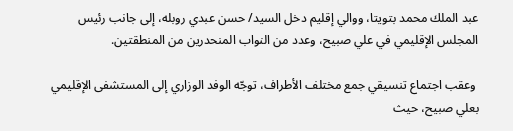عبد الملك محمد بتويتا، ووالي إقليم دخل السيد/ حسن عبدي روبله، إلى جانب رئيس المجلس الإقليمي في علي صبيح، وعدد من النواب المنحدرين من المنطقتين.

 وعقب اجتماع تنسيقي جمع مختلف الأطراف، توجّه الوفد الوزاري إلى المستشفى الإقليمي بعلي صبيح، حيث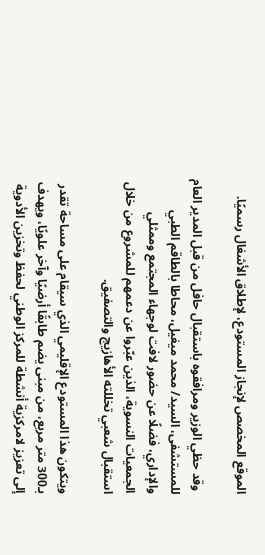الموقع المخصص لإنجاز المستودع، لإطلاق الأشغال رسميًا.

 وقد حظي الوزير ومرافقوه باستقبال حافل من قبل المدير العام للمستشفى، السيد/ محمد ميغيل، محاطا بالطاقم الطبي والإداري، فضلًا عن حضور لافت لوجهاء المجتمع وممثلي الجمعيات النسوية، الذين عبّروا عن دعمهم للمشروع من خلال استقبال شعبي تخللته الأهازيج والتصفيق.

ويتكون هذا المستودع الإقليمي الذي سيقام على مساحة تقدر بـ300 متر مربع، من مبنى يضم طابقًا أرضيًا وآخر علويًا، ويهدف إلى تعزيز لامركزية أنشطة للمركز الوطني لحفظ وتخزين الأدوية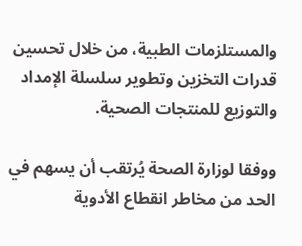والمستلزمات الطبية، من خلال تحسين قدرات التخزين وتطوير سلسلة الإمداد والتوزيع للمنتجات الصحية.

ووفقا لوزارة الصحة يُرتقب أن يسهم في الحد من مخاطر انقطاع الأدوية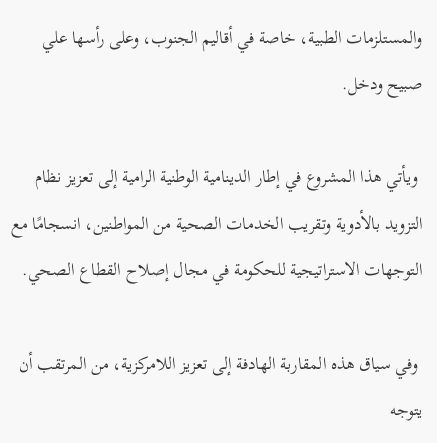والمستلزمات الطبية، خاصة في أقاليم الجنوب، وعلى رأسها علي صبيح ودخل.

 ويأتي هذا المشروع في إطار الدينامية الوطنية الرامية إلى تعزيز نظام التزويد بالأدوية وتقريب الخدمات الصحية من المواطنين، انسجامًا مع التوجهات الاستراتيجية للحكومة في مجال إصلاح القطاع الصحي.

 وفي سياق هذه المقاربة الهادفة إلى تعزيز اللامركزية، من المرتقب أن يتوجه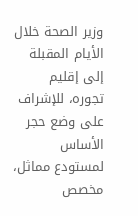وزير الصحة خلال الأيام المقبلة إلى إقليم تجوره، للإشراف على وضع حجر الأساس لمستودع مماثل، مخصص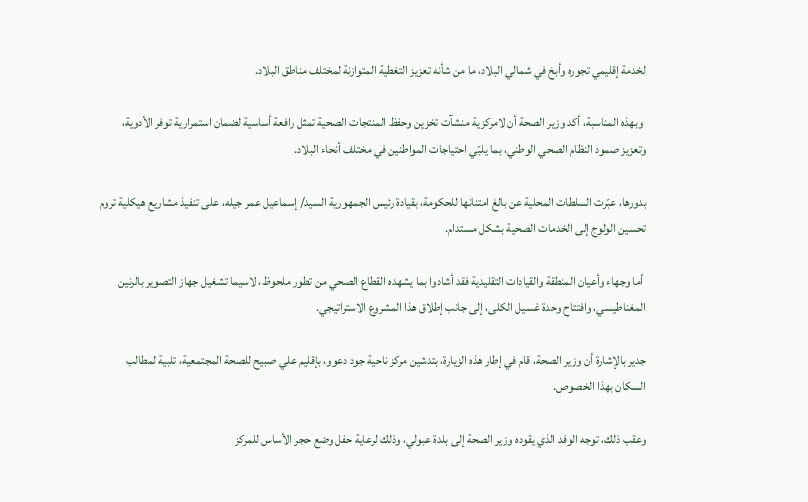لخدمة إقليمي تجوره وأبخ في شمالي البلاد، ما من شأنه تعزيز التغطية المتوازنة لمختلف مناطق البلاد.

 وبهذه المناسبة، أكد وزير الصحة أن لامركزية منشآت تخزين وحفظ المنتجات الصحية تمثل رافعة أساسية لضمان استمرارية توفر الأدوية، وتعزيز صمود النظام الصحي الوطني، بما يلبّي احتياجات المواطنين في مختلف أنحاء البلاد.

بدورها، عبّرت السلطات المحلية عن بالغ امتنانها للحكومة، بقيادة رئيس الجمهورية السيد/ إسماعيل عمر جيله، على تنفيذ مشاريع هيكلية تروم تحسين الولوج إلى الخدمات الصحية بشكل مستدام.

 أما وجهاء وأعيان المنطقة والقيادات التقليدية فقد أشادوا بما يشهده القطاع الصحي من تطور ملحوظ، لاسيما تشغيل جهاز التصوير بالرنين المغناطيسي، وافتتاح وحدة غسيل الكلى، إلى جانب إطلاق هذا المشروع الاستراتيجي.

جدير بالإشارة أن وزير الصحة، قام في إطار هذه الزيارة، بتدشين مركز ناحية جود دعوو، بإقليم علي صبيح للصحة المجتمعية، تلبية لمطالب السكان بهذا الخصوص.

وعقب ذلك، توجه الوفد الذي يقوده وزير الصحة إلى بلدة عبولي، وذلك لرعاية حفل وضع حجر الأساس للمركز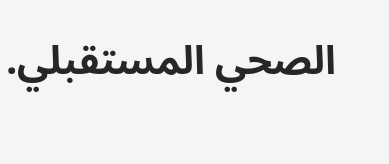الصحي المستقبلي.